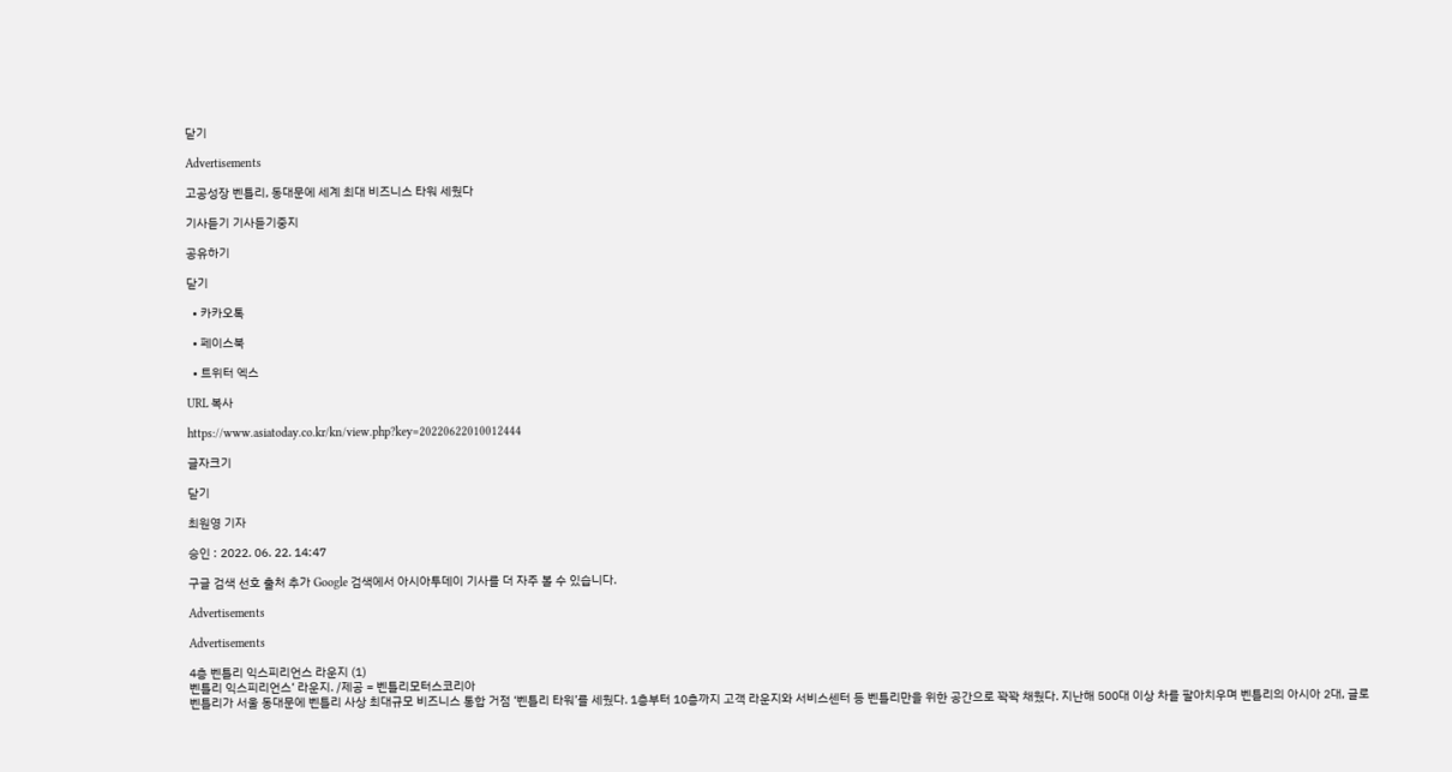닫기

Advertisements

고공성장 벤틀리, 동대문에 세계 최대 비즈니스 타워 세웠다

기사듣기 기사듣기중지

공유하기

닫기

  • 카카오톡

  • 페이스북

  • 트위터 엑스

URL 복사

https://www.asiatoday.co.kr/kn/view.php?key=20220622010012444

글자크기

닫기

최원영 기자

승인 : 2022. 06. 22. 14:47

구글 검색 선호 출처 추가 Google 검색에서 아시아투데이 기사를 더 자주 볼 수 있습니다.

Advertisements

Advertisements

4층 벤틀리 익스피리언스 라운지 (1)
벤틀리 익스피리언스‘ 라운지. /제공 = 벤틀리모터스코리아
벤틀리가 서울 동대문에 벤틀리 사상 최대규모 비즈니스 통합 거점 ‘벤틀리 타워’를 세웠다. 1층부터 10층까지 고객 라운지와 서비스센터 등 벤틀리만을 위한 공간으로 꽉꽉 채웠다. 지난해 500대 이상 차를 팔아치우며 벤틀리의 아시아 2대, 글로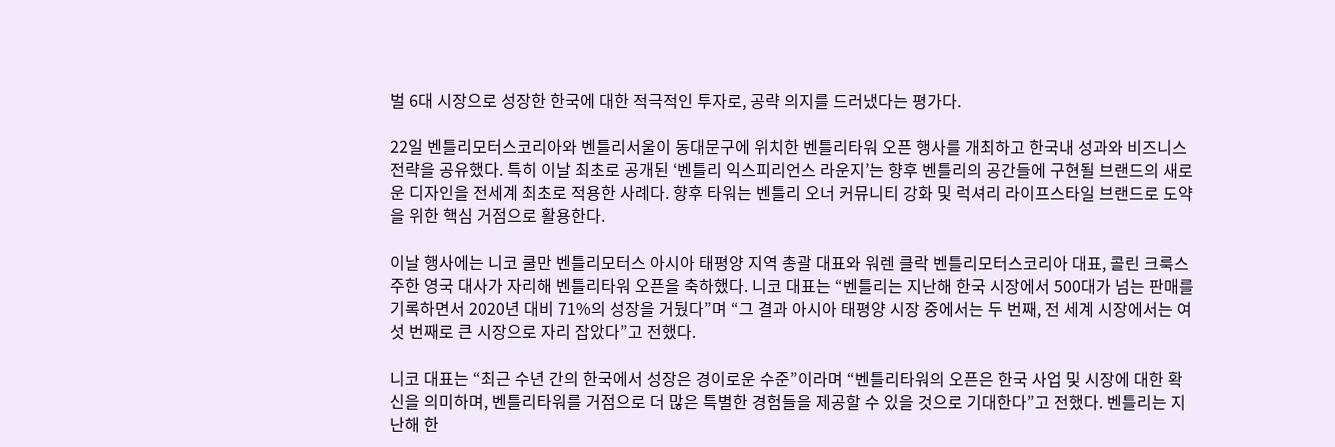벌 6대 시장으로 성장한 한국에 대한 적극적인 투자로, 공략 의지를 드러냈다는 평가다.

22일 벤틀리모터스코리아와 벤틀리서울이 동대문구에 위치한 벤틀리타워 오픈 행사를 개최하고 한국내 성과와 비즈니스 전략을 공유했다. 특히 이날 최초로 공개된 ‘벤틀리 익스피리언스 라운지’는 향후 벤틀리의 공간들에 구현될 브랜드의 새로운 디자인을 전세계 최초로 적용한 사례다. 향후 타워는 벤틀리 오너 커뮤니티 강화 및 럭셔리 라이프스타일 브랜드로 도약을 위한 핵심 거점으로 활용한다.

이날 행사에는 니코 쿨만 벤틀리모터스 아시아 태평양 지역 총괄 대표와 워렌 클락 벤틀리모터스코리아 대표, 콜린 크룩스 주한 영국 대사가 자리해 벤틀리타워 오픈을 축하했다. 니코 대표는 “벤틀리는 지난해 한국 시장에서 500대가 넘는 판매를 기록하면서 2020년 대비 71%의 성장을 거뒀다”며 “그 결과 아시아 태평양 시장 중에서는 두 번째, 전 세계 시장에서는 여섯 번째로 큰 시장으로 자리 잡았다”고 전했다.

니코 대표는 “최근 수년 간의 한국에서 성장은 경이로운 수준”이라며 “벤틀리타워의 오픈은 한국 사업 및 시장에 대한 확신을 의미하며, 벤틀리타워를 거점으로 더 많은 특별한 경험들을 제공할 수 있을 것으로 기대한다”고 전했다. 벤틀리는 지난해 한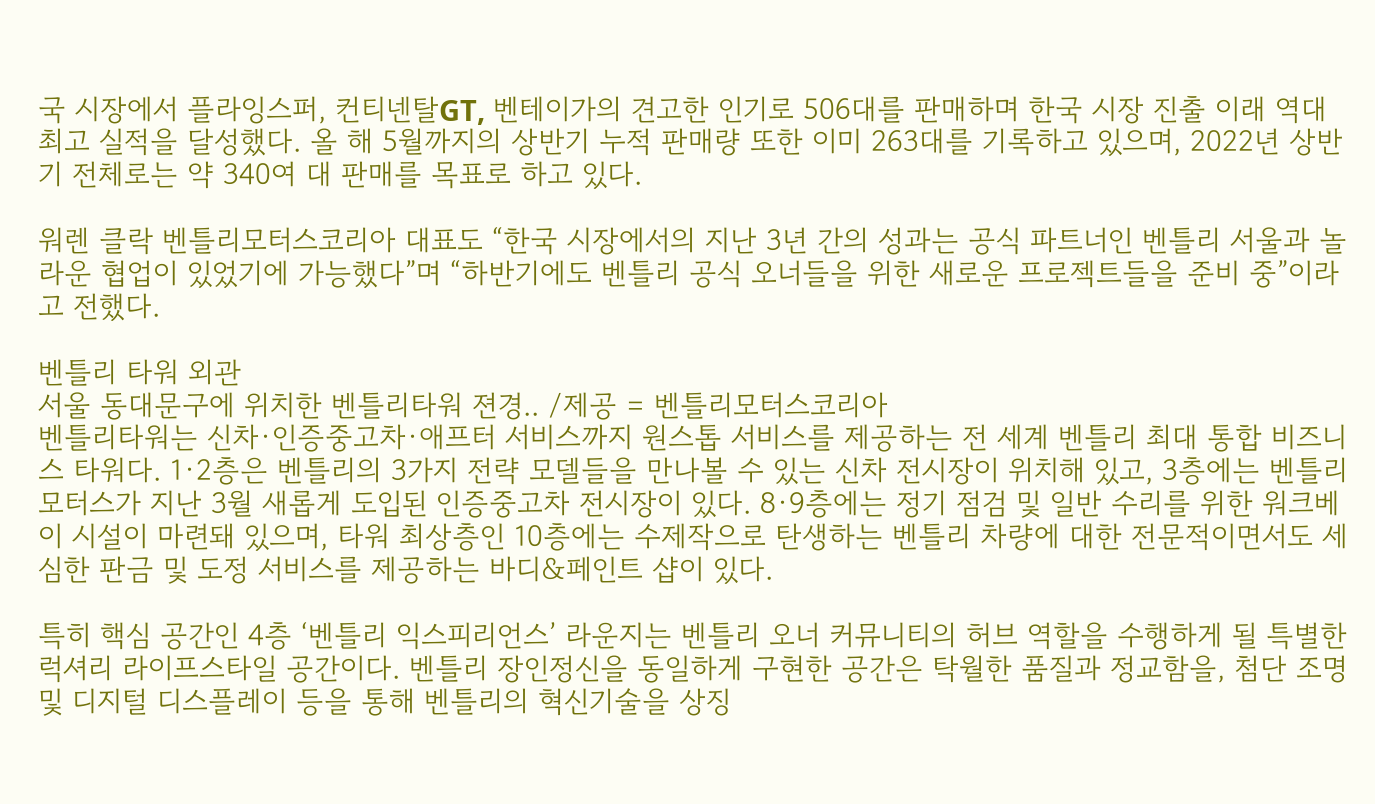국 시장에서 플라잉스퍼, 컨티넨탈GT, 벤테이가의 견고한 인기로 506대를 판매하며 한국 시장 진출 이래 역대 최고 실적을 달성했다. 올 해 5월까지의 상반기 누적 판매량 또한 이미 263대를 기록하고 있으며, 2022년 상반기 전체로는 약 340여 대 판매를 목표로 하고 있다.

워렌 클락 벤틀리모터스코리아 대표도 “한국 시장에서의 지난 3년 간의 성과는 공식 파트너인 벤틀리 서울과 놀라운 협업이 있었기에 가능했다”며 “하반기에도 벤틀리 공식 오너들을 위한 새로운 프로젝트들을 준비 중”이라고 전했다.

벤틀리 타워 외관
서울 동대문구에 위치한 벤틀리타워 젼경.. /제공 = 벤틀리모터스코리아
벤틀리타워는 신차·인증중고차·애프터 서비스까지 원스톱 서비스를 제공하는 전 세계 벤틀리 최대 통합 비즈니스 타워다. 1·2층은 벤틀리의 3가지 전략 모델들을 만나볼 수 있는 신차 전시장이 위치해 있고, 3층에는 벤틀리모터스가 지난 3월 새롭게 도입된 인증중고차 전시장이 있다. 8·9층에는 정기 점검 및 일반 수리를 위한 워크베이 시설이 마련돼 있으며, 타워 최상층인 10층에는 수제작으로 탄생하는 벤틀리 차량에 대한 전문적이면서도 세심한 판금 및 도정 서비스를 제공하는 바디&페인트 샵이 있다.

특히 핵심 공간인 4층 ‘벤틀리 익스피리언스’ 라운지는 벤틀리 오너 커뮤니티의 허브 역할을 수행하게 될 특별한 럭셔리 라이프스타일 공간이다. 벤틀리 장인정신을 동일하게 구현한 공간은 탁월한 품질과 정교함을, 첨단 조명 및 디지털 디스플레이 등을 통해 벤틀리의 혁신기술을 상징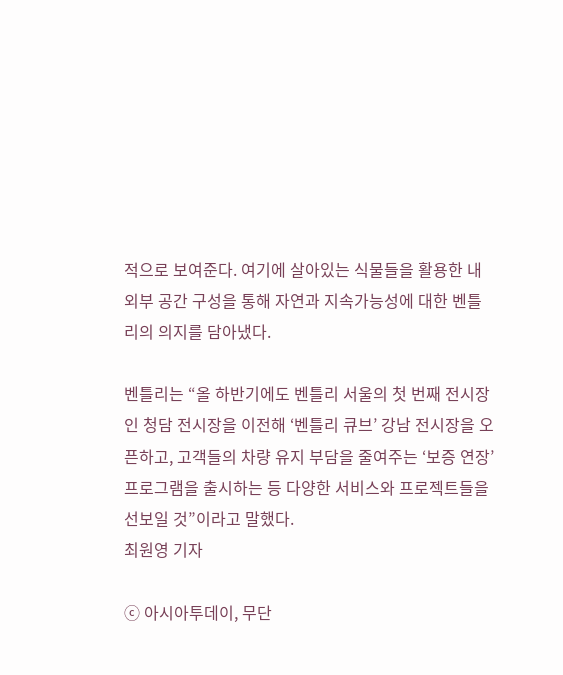적으로 보여준다. 여기에 살아있는 식물들을 활용한 내외부 공간 구성을 통해 자연과 지속가능성에 대한 벤틀리의 의지를 담아냈다.

벤틀리는 “올 하반기에도 벤틀리 서울의 첫 번째 전시장인 청담 전시장을 이전해 ‘벤틀리 큐브’ 강남 전시장을 오픈하고, 고객들의 차량 유지 부담을 줄여주는 ‘보증 연장’ 프로그램을 출시하는 등 다양한 서비스와 프로젝트들을 선보일 것”이라고 말했다.
최원영 기자

ⓒ 아시아투데이, 무단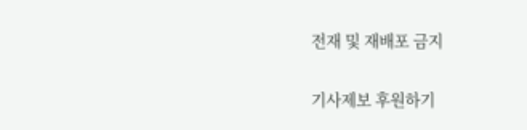전재 및 재배포 금지

기사제보 후원하기